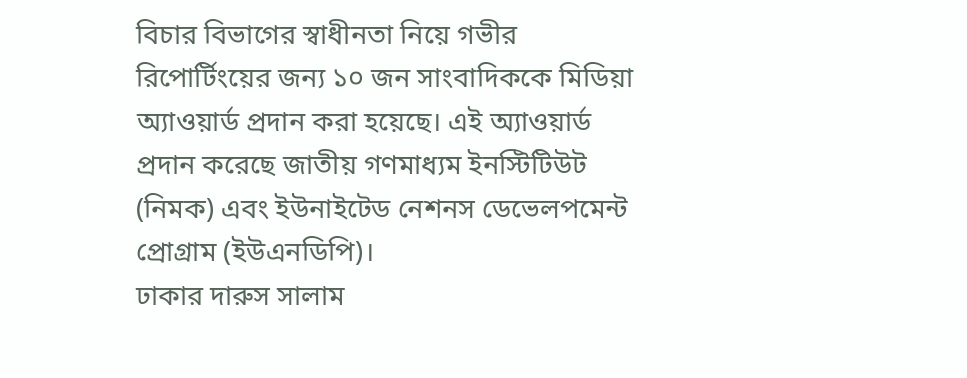বিচার বিভাগের স্বাধীনতা নিয়ে গভীর রিপোর্টিংয়ের জন্য ১০ জন সাংবাদিককে মিডিয়া অ্যাওয়ার্ড প্রদান করা হয়েছে। এই অ্যাওয়ার্ড প্রদান করেছে জাতীয় গণমাধ্যম ইনস্টিটিউট (নিমক) এবং ইউনাইটেড নেশনস ডেভেলপমেন্ট প্রোগ্রাম (ইউএনডিপি)।
ঢাকার দারুস সালাম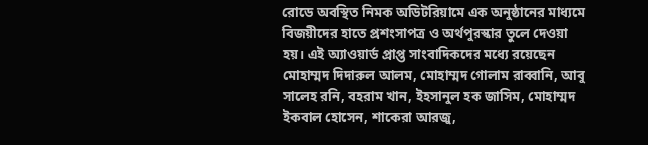রোডে অবস্থিত নিমক অডিটরিয়ামে এক অনুষ্ঠানের মাধ্যমে বিজয়ীদের হাতে প্রশংসাপত্র ও অর্থপুরস্কার তুলে দেওয়া হয়। এই অ্যাওয়ার্ড প্রাপ্ত সাংবাদিকদের মধ্যে রয়েছেন মোহাম্মদ দিদারুল আলম, মোহাম্মদ গোলাম রাব্বানি, আবু সালেহ রনি, বহরাম খান, ইহসানুল হক জাসিম, মোহাম্মদ ইকবাল হোসেন, শাকেরা আরজু,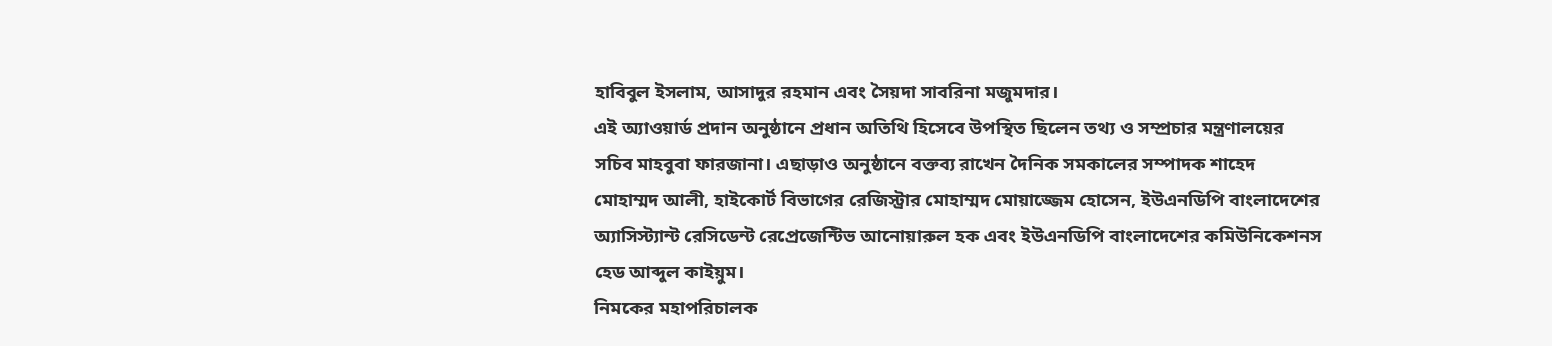হাবিবুল ইসলাম, আসাদুর রহমান এবং সৈয়দা সাবরিনা মজুমদার।
এই অ্যাওয়ার্ড প্রদান অনুষ্ঠানে প্রধান অতিথি হিসেবে উপস্থিত ছিলেন তথ্য ও সম্প্রচার মন্ত্রণালয়ের সচিব মাহবুবা ফারজানা। এছাড়াও অনুষ্ঠানে বক্তব্য রাখেন দৈনিক সমকালের সম্পাদক শাহেদ মোহাম্মদ আলী, হাইকোর্ট বিভাগের রেজিস্ট্রার মোহাম্মদ মোয়াজ্জেম হোসেন, ইউএনডিপি বাংলাদেশের অ্যাসিস্ট্যান্ট রেসিডেন্ট রেপ্রেজেন্টিভ আনোয়ারুল হক এবং ইউএনডিপি বাংলাদেশের কমিউনিকেশনস হেড আব্দুল কাইয়ুম।
নিমকের মহাপরিচালক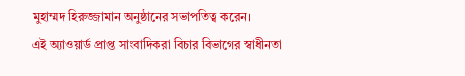মুহাম্মদ হিরুজ্জামান অনুষ্ঠানের সভাপতিত্ব করেন।
এই অ্যাওয়ার্ড প্রাপ্ত সাংবাদিকরা বিচার বিভাগের স্বাধীনতা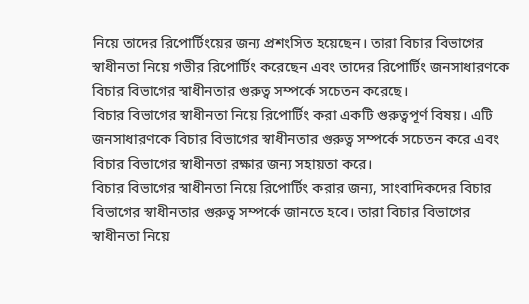নিয়ে তাদের রিপোর্টিংয়ের জন্য প্রশংসিত হয়েছেন। তারা বিচার বিভাগের স্বাধীনতা নিয়ে গভীর রিপোর্টিং করেছেন এবং তাদের রিপোর্টিং জনসাধারণকে বিচার বিভাগের স্বাধীনতার গুরুত্ব সম্পর্কে সচেতন করেছে।
বিচার বিভাগের স্বাধীনতা নিয়ে রিপোর্টিং করা একটি গুরুত্বপূর্ণ বিষয়। এটি জনসাধারণকে বিচার বিভাগের স্বাধীনতার গুরুত্ব সম্পর্কে সচেতন করে এবং বিচার বিভাগের স্বাধীনতা রক্ষার জন্য সহায়তা করে।
বিচার বিভাগের স্বাধীনতা নিয়ে রিপোর্টিং করার জন্য, সাংবাদিকদের বিচার বিভাগের স্বাধীনতার গুরুত্ব সম্পর্কে জানতে হবে। তারা বিচার বিভাগের স্বাধীনতা নিয়ে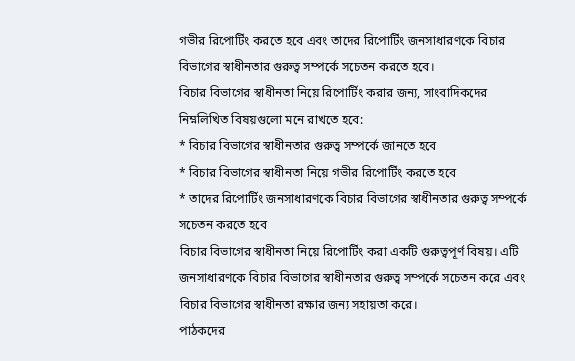গভীর রিপোর্টিং করতে হবে এবং তাদের রিপোর্টিং জনসাধারণকে বিচার বিভাগের স্বাধীনতার গুরুত্ব সম্পর্কে সচেতন করতে হবে।
বিচার বিভাগের স্বাধীনতা নিয়ে রিপোর্টিং করার জন্য, সাংবাদিকদের নিম্নলিখিত বিষয়গুলো মনে রাখতে হবে:
* বিচার বিভাগের স্বাধীনতার গুরুত্ব সম্পর্কে জানতে হবে
* বিচার বিভাগের স্বাধীনতা নিয়ে গভীর রিপোর্টিং করতে হবে
* তাদের রিপোর্টিং জনসাধারণকে বিচার বিভাগের স্বাধীনতার গুরুত্ব সম্পর্কে সচেতন করতে হবে
বিচার বিভাগের স্বাধীনতা নিয়ে রিপোর্টিং করা একটি গুরুত্বপূর্ণ বিষয়। এটি জনসাধারণকে বিচার বিভাগের স্বাধীনতার গুরুত্ব সম্পর্কে সচেতন করে এবং বিচার বিভাগের স্বাধীনতা রক্ষার জন্য সহায়তা করে।
পাঠকদের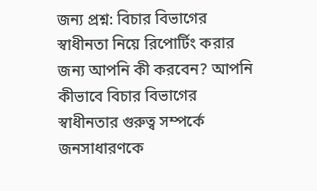জন্য প্রশ্ন: বিচার বিভাগের স্বাধীনতা নিয়ে রিপোর্টিং করার জন্য আপনি কী করবেন? আপনি কীভাবে বিচার বিভাগের স্বাধীনতার গুরুত্ব সম্পর্কে জনসাধারণকে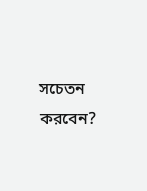সচেতন করবেন?